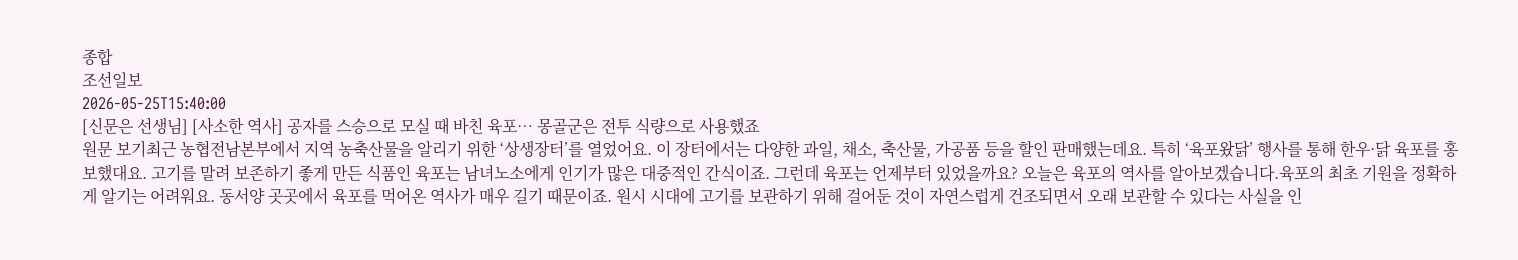종합
조선일보
2026-05-25T15:40:00
[신문은 선생님] [사소한 역사] 공자를 스승으로 모실 때 바친 육포… 몽골군은 전투 식량으로 사용했죠
원문 보기최근 농협전남본부에서 지역 농축산물을 알리기 위한 ‘상생장터’를 열었어요. 이 장터에서는 다양한 과일, 채소, 축산물, 가공품 등을 할인 판매했는데요. 특히 ‘육포왔닭’ 행사를 통해 한우·닭 육포를 홍보했대요. 고기를 말려 보존하기 좋게 만든 식품인 육포는 남녀노소에게 인기가 많은 대중적인 간식이죠. 그런데 육포는 언제부터 있었을까요? 오늘은 육포의 역사를 알아보겠습니다.육포의 최초 기원을 정확하게 알기는 어려워요. 동서양 곳곳에서 육포를 먹어온 역사가 매우 길기 때문이죠. 원시 시대에 고기를 보관하기 위해 걸어둔 것이 자연스럽게 건조되면서 오래 보관할 수 있다는 사실을 인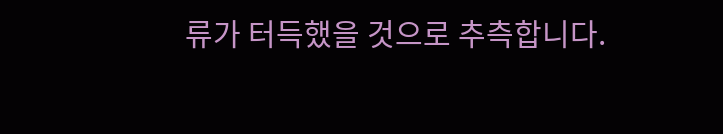류가 터득했을 것으로 추측합니다.